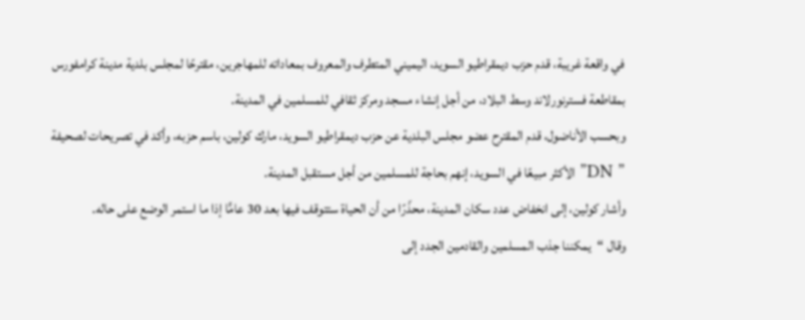في واقعة غريبة، قدم حزب ديمقراطيو السويد، اليميني المتطرف والمعروف بمعاداته للمهاجرين، مقترحًا لمجلس بلدية مدينة كرامفورس بمقاطعة فسترنورلاند وسط البلاد، من أجل إنشاء مسجد ومركز ثقافي للمسلمين في المدينة.
وبحسب الأناضول، قدم المقترح عضو مجلس البلدية عن حزب ديمقراطيو السويد، مارك كولين، باسم حزبه، وأكد في تصريحات لصحيفة ” DN” الأكثر مبيعًا في السويد، إنهم بحاجة للمسلمين من أجل مستقبل المدينة.
وأشار كولين، إلى انخفاض عدد سكان المدينة، محذّرًا من أن الحياة ستتوقف فيها بعد 30 عامًّا إذا ما استمر الوضع على حاله.
وقال “يمكننا جذب المسلمين والقادمين الجدد إلى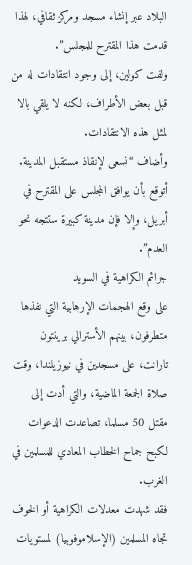البلاد عبر إنشاء مسجد ومركز ثقافي، لهذا قدمت هذا المقترح للمجلس”.
ولفت كولين، إلى وجود انتقادات له من قبل بعض الأطراف، لكنه لا يلقي بالا لمثل هذه الانتقادات.
وأضاف “نسعى لإنقاذ مستقبل المدينة. أتوقع بأن يوافق المجلس على المقترح في أبريل، وإلا فإن مدينة كبيرة ستتجه نحو العدم”.
جرائم الكراهية في السويد
على وقع الهجمات الإرهابية التي نفذها متطرفون، بينهم الأسترالي برينتون تارانت، على مسجدين في نيوزيلندا، وقت صلاة الجمعة الماضية، والتي أدت إلى مقتل 50 مسلما، تصاعدت الدعوات لكبح جماح الخطاب المعادي للمسلمين في الغرب.
فقد شهدت معدلات الكراهية أو الخوف تجاه المسلمين (الإسلاموفوبيا) لمستويات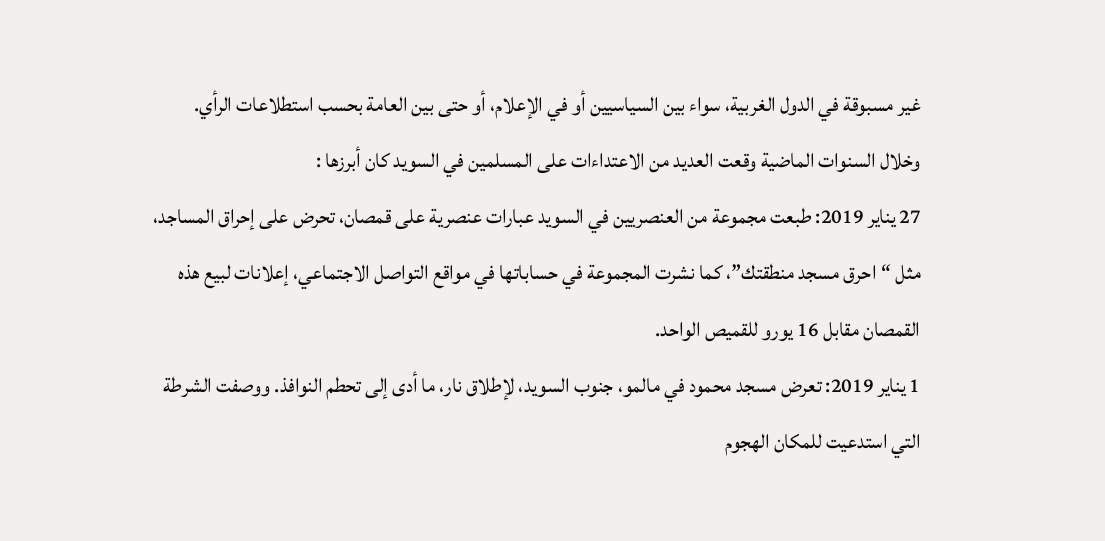غير مسبوقة في الدول الغربية، سواء بين السياسيين أو في الإعلام، أو حتى بين العامة بحسب استطلاعات الرأي.
وخلال السنوات الماضية وقعت العديد من الاعتداءات على المسلمين في السويد كان أبرزها :
27 يناير 2019: طبعت مجموعة من العنصريين في السويد عبارات عنصرية على قمصان، تحرض على إحراق المساجد، مثل “احرق مسجد منطقتك”، كما نشرت المجموعة في حساباتها في مواقع التواصل الاجتماعي، إعلانات لبيع هذه القمصان مقابل 16 يورو للقميص الواحد.
1 يناير 2019: تعرض مسجد محمود في مالمو، جنوب السويد، لإطلاق نار، ما أدى إلى تحطم النوافذ. ووصفت الشرطة التي استدعيت للمكان الهجوم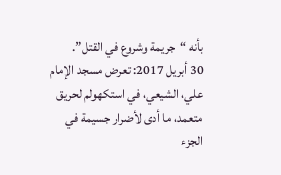بأنه “جريمة وشروع في القتل”.
30 أبريل 2017: تعرض مسجد الإمام علي، الشيعي، في استكهولم لحريق متعمد، ما أدى لأضرار جسيمة في الجزء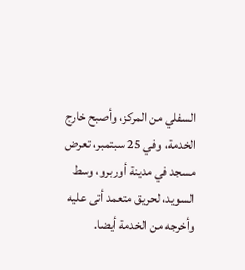السفلي من المركز، وأصبح خارج الخدمة، وفي 25 سبتمبر، تعرض مسجد في مدينة أوربرو، وسط السويد، لحريق متعمد أتى عليه وأخرجه من الخدمة أيضا.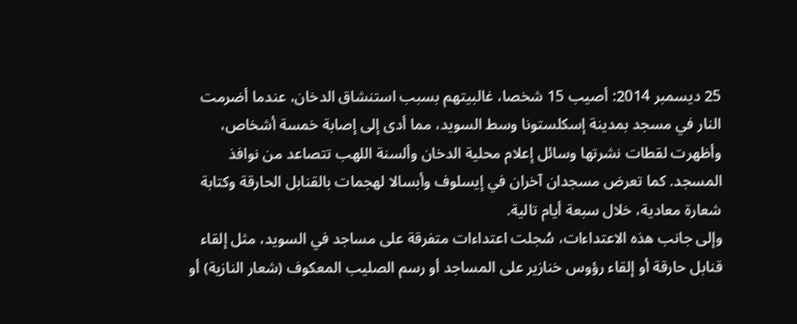25 ديسمبر 2014: أصيب 15 شخصا، غالبيتهم بسبب استنشاق الدخان، عندما أضرمت النار في مسجد بمدينة إسكلستونا وسط السويد، مما أدى إلى إصابة خمسة أشخاص، وأظهرت لقطات نشرتها وسائل إعلام محلية الدخان وألسنة اللهب تتصاعد من نوافذ المسجد. كما تعرض مسجدان آخران في إيسلوف وأبسالا لهجمات بالقنابل الحارقة وكتابة شعارة معادية، خلال سبعة أيام تالية.
وإلى جانب هذه الاعتداءات، سُجلت اعتداءات متفرقة على مساجد في السويد، مثل إلقاء قنابل حارقة أو إلقاء رؤوس خنازير على المساجد أو رسم الصليب المعكوف (شعار النازية) أو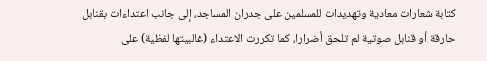كتابة شعارات معادية وتهديدات للمسلمين على جدران المساجد، إلى جانب اعتداءات بقنابل حارقة أو قنابل صوتية لم تلحق أضرارا، كما تكررت الاعتداء (غالبيتها لفظية) على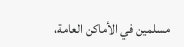مسلمين في الأماكن العامة،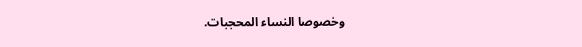وخصوصا النساء المحجبات.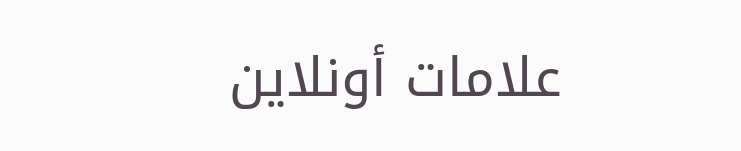علامات أونلاين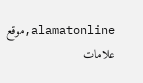alamatonline,موقع علامات